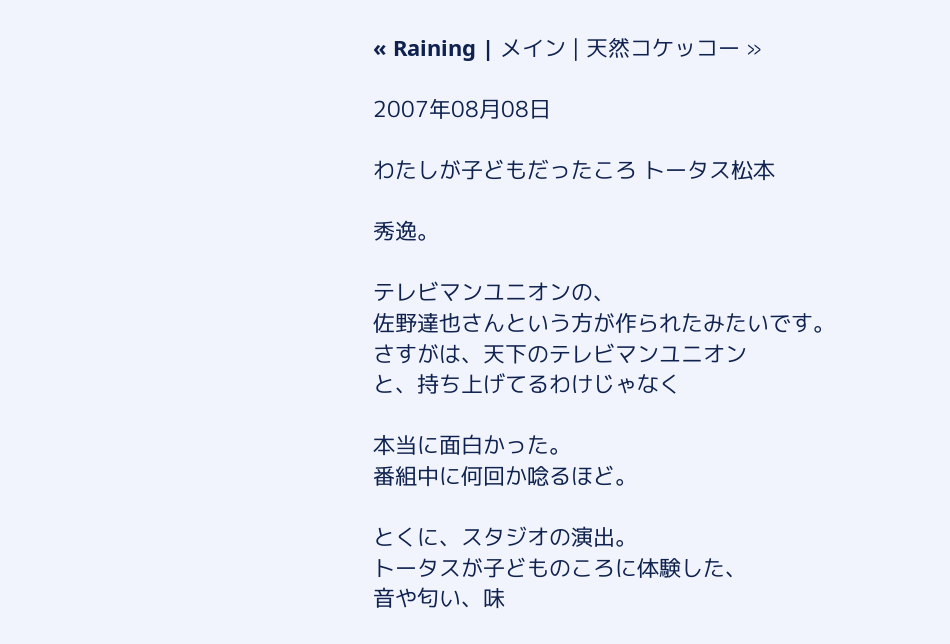« Raining | メイン | 天然コケッコー »

2007年08月08日

わたしが子どもだったころ トータス松本

秀逸。

テレビマンユニオンの、
佐野達也さんという方が作られたみたいです。
さすがは、天下のテレビマンユニオン
と、持ち上げてるわけじゃなく

本当に面白かった。
番組中に何回か唸るほど。

とくに、スタジオの演出。
トータスが子どものころに体験した、
音や匂い、味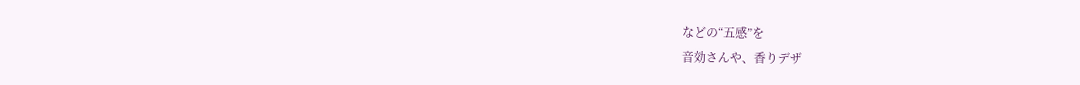などの“五感”を
音効さんや、香りデザ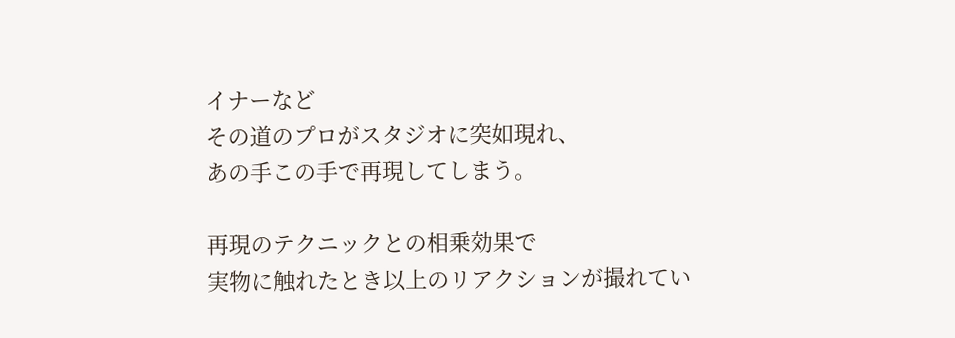イナーなど
その道のプロがスタジオに突如現れ、
あの手この手で再現してしまう。

再現のテクニックとの相乗効果で
実物に触れたとき以上のリアクションが撮れてい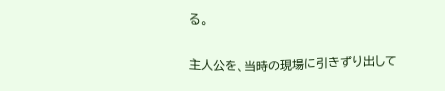る。

主人公を、当時の現場に引きずり出して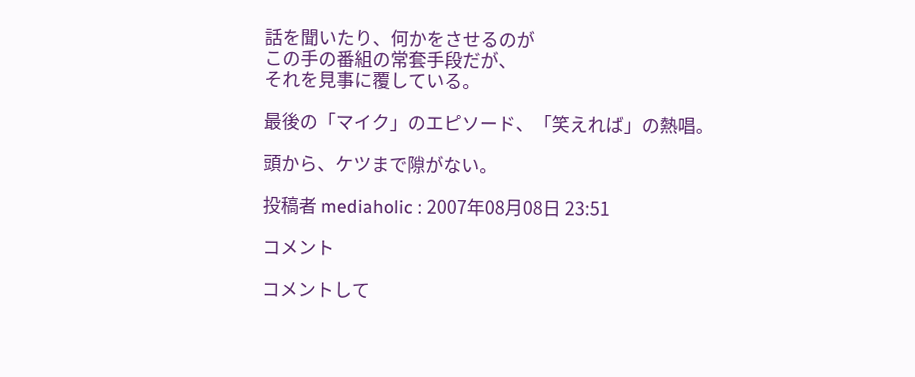話を聞いたり、何かをさせるのが
この手の番組の常套手段だが、
それを見事に覆している。

最後の「マイク」のエピソード、「笑えれば」の熱唱。

頭から、ケツまで隙がない。

投稿者 mediaholic : 2007年08月08日 23:51

コメント

コメントして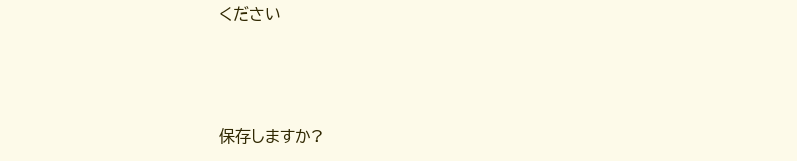ください




保存しますか?